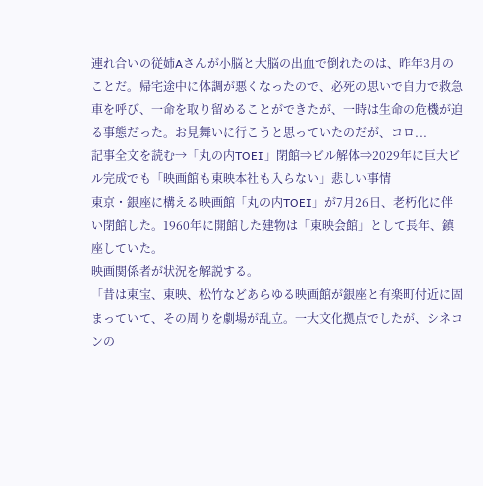連れ合いの従姉Aさんが小脳と大脳の出血で倒れたのは、昨年3月のことだ。帰宅途中に体調が悪くなったので、必死の思いで自力で救急車を呼び、一命を取り留めることができたが、一時は生命の危機が迫る事態だった。お見舞いに行こうと思っていたのだが、コロ...
記事全文を読む→「丸の内TOEI」閉館⇒ビル解体⇒2029年に巨大ビル完成でも「映画館も東映本社も入らない」悲しい事情
東京・銀座に構える映画館「丸の内TOEI」が7月26日、老朽化に伴い閉館した。1960年に開館した建物は「東映会館」として長年、鎮座していた。
映画関係者が状況を解説する。
「昔は東宝、東映、松竹などあらゆる映画館が銀座と有楽町付近に固まっていて、その周りを劇場が乱立。一大文化拠点でしたが、シネコンの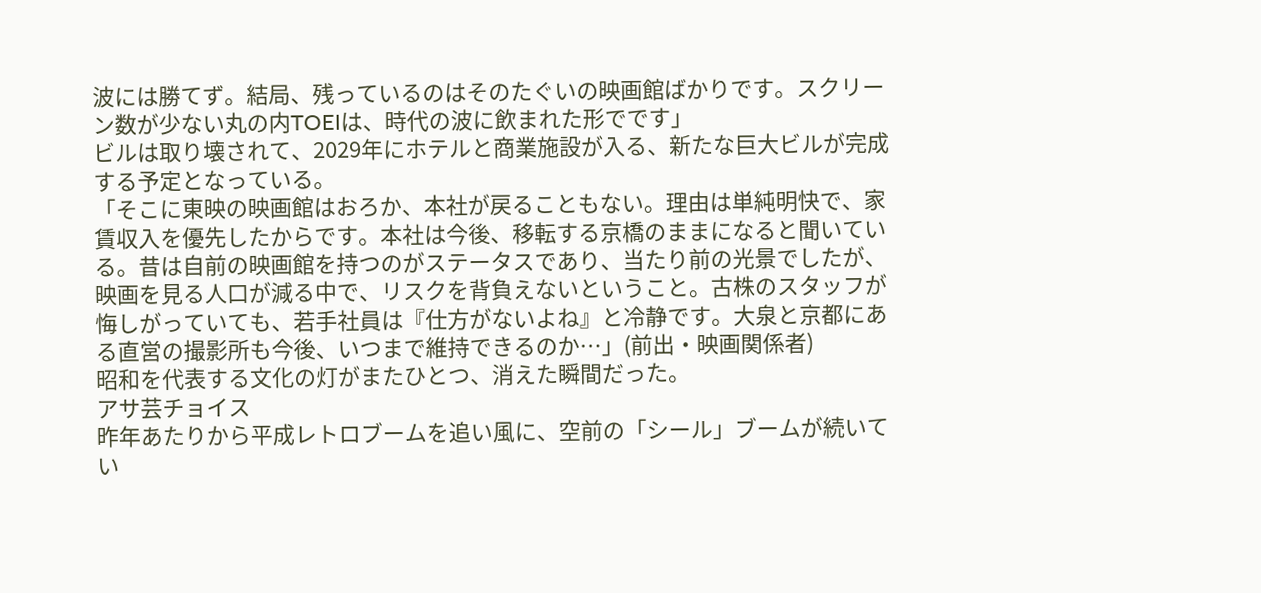波には勝てず。結局、残っているのはそのたぐいの映画館ばかりです。スクリーン数が少ない丸の内TOEIは、時代の波に飲まれた形でです」
ビルは取り壊されて、2029年にホテルと商業施設が入る、新たな巨大ビルが完成する予定となっている。
「そこに東映の映画館はおろか、本社が戻ることもない。理由は単純明快で、家賃収入を優先したからです。本社は今後、移転する京橋のままになると聞いている。昔は自前の映画館を持つのがステータスであり、当たり前の光景でしたが、映画を見る人口が減る中で、リスクを背負えないということ。古株のスタッフが悔しがっていても、若手社員は『仕方がないよね』と冷静です。大泉と京都にある直営の撮影所も今後、いつまで維持できるのか…」(前出・映画関係者)
昭和を代表する文化の灯がまたひとつ、消えた瞬間だった。
アサ芸チョイス
昨年あたりから平成レトロブームを追い風に、空前の「シール」ブームが続いてい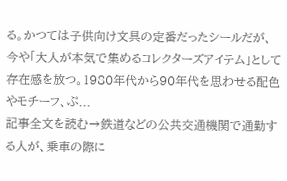る。かつては子供向け文具の定番だったシールだが、今や「大人が本気で集めるコレクターズアイテム」として存在感を放つ。1980年代から90年代を思わせる配色やモチーフ、ぷ...
記事全文を読む→鉄道などの公共交通機関で通勤する人が、乗車の際に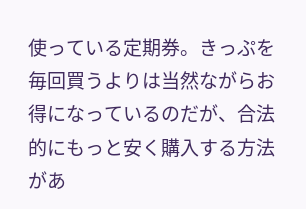使っている定期券。きっぷを毎回買うよりは当然ながらお得になっているのだが、合法的にもっと安く購入する方法があ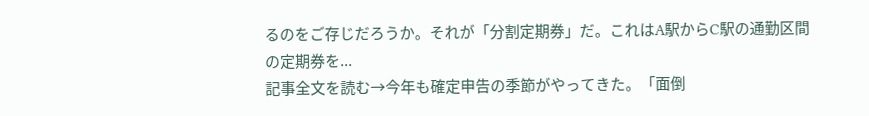るのをご存じだろうか。それが「分割定期券」だ。これはA駅からC駅の通勤区間の定期券を...
記事全文を読む→今年も確定申告の季節がやってきた。「面倒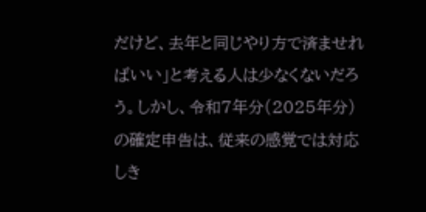だけど、去年と同じやり方で済ませればいい」と考える人は少なくないだろう。しかし、令和7年分(2025年分)の確定申告は、従来の感覚では対応しき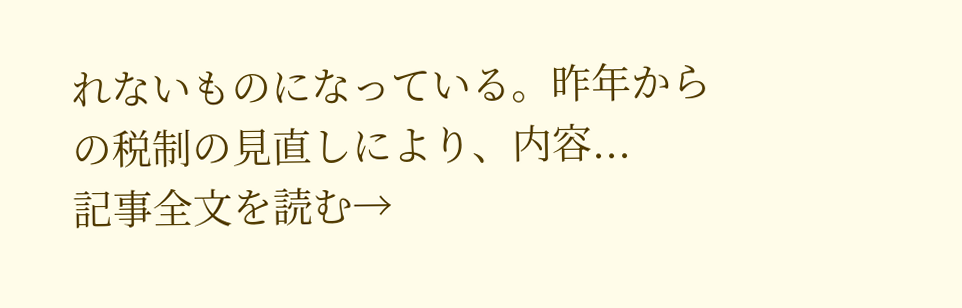れないものになっている。昨年からの税制の見直しにより、内容...
記事全文を読む→